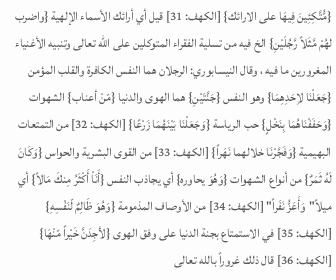{مُّتَّكِئِينَ فِيهَا على الارائك} [الكهف: 31] قيل أي أرائك الأسماء الإلهية {واضرب لهُمْ مَّثَلاً رَّجُلَيْنِ} الخ فيه من تسلية الفقراء المتوكلين على الله تعالى وتنبيه الأغنياء المغرورين ما فيه ، وقال النيسابوري: الرجلان هما النفس الكافرة والقلب المؤمن {جَعَلْنَا لاِحَدِهِمَا} وهو النفس {جَنَّتَيْنِ} هما الهوى والدنيا {مّنْ أعناب} الشهوات {وَحَفَفْنَاهُمَا بِنَخْلٍ} حب الرياسة {وَجَعَلْنَا بَيْنَهُمَا زَرْعًا} [الكهف: 32] من التمتعات البهيمية {وَفَجَّرْنَا خلالهما نَهَراً} [الكهف: 33] من القوى البشرية والحواس {وَكَانَ لَهُ ثَمَرٌ} من أنواع الشهوات {وَهُوَ يحاوره} أي يجاذب النفس {أَنَاْ أَكْثَرُ مِنكَ مَالاً} أي ميلاً"وَأَعَزُّ نَفَراً" [الكهف: 34] من الأوصاف المذمومة {وَهُوَ ظَالِمٌ لّنَفْسِهِ} [الكهف: 35] في الاستمتاع بجنة الدنيا على وفق الهوى {لأجِدَنَّ خَيْراً مّنْهَا} [الكهف: 36] قال ذلك غروراً بالله تعالى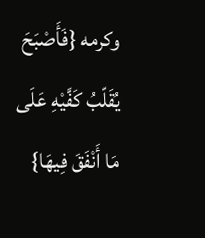وكرمه {فَأَصْبَحَ يُقَلّبُ كَفَّيْهِ عَلَى مَا أَنْفَقَ فِيهَا}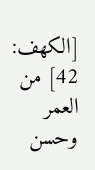[الكهف: 42] من العمر وحسن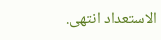الاستعداد انتهى.